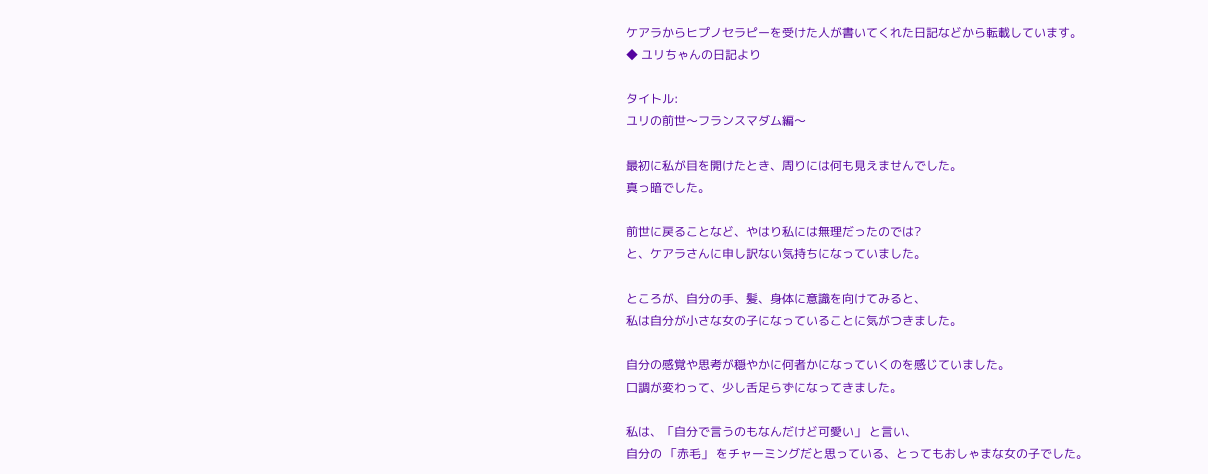ケアラからヒプノセラピーを受けた人が書いてくれた日記などから転載しています。
◆ ユリちゃんの日記より

タイトル:
ユリの前世〜フランスマダム編〜

最初に私が目を開けたとき、周りには何も見えませんでした。
真っ暗でした。

前世に戻ることなど、やはり私には無理だったのでは?
と、ケアラさんに申し訳ない気持ちになっていました。

ところが、自分の手、髪、身体に意識を向けてみると、
私は自分が小さな女の子になっていることに気がつきました。

自分の感覚や思考が穏やかに何者かになっていくのを感じていました。
口調が変わって、少し舌足らずになってきました。

私は、「自分で言うのもなんだけど可愛い」 と言い、
自分の 「赤毛」 をチャーミングだと思っている、とってもおしゃまな女の子でした。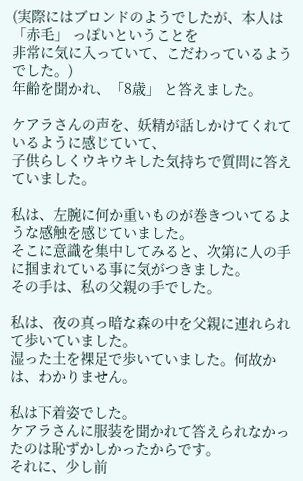(実際にはブロンドのようでしたが、本人は 「赤毛」 っぽいということを
非常に気に入っていて、こだわっているようでした。)
年齢を聞かれ、「8歳」 と答えました。

ケアラさんの声を、妖精が話しかけてくれているように感じていて、
子供らしくウキウキした気持ちで質問に答えていました。

私は、左腕に何か重いものが巻きついてるような感触を感じていました。
そこに意識を集中してみると、次第に人の手に掴まれている事に気がつきました。
その手は、私の父親の手でした。

私は、夜の真っ暗な森の中を父親に連れられて歩いていました。
湿った土を裸足で歩いていました。何故かは、わかりません。

私は下着姿でした。
ケアラさんに服装を聞かれて答えられなかったのは恥ずかしかったからです。
それに、少し前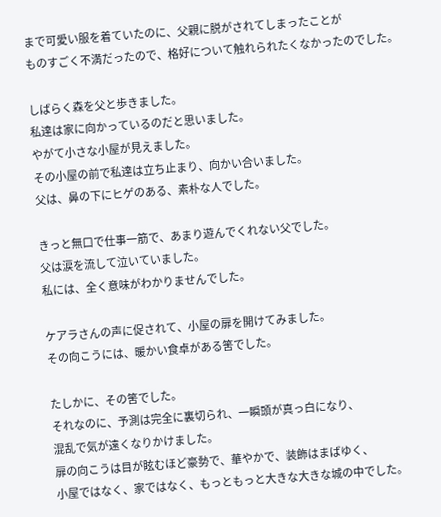まで可愛い服を着ていたのに、父親に脱がされてしまったことが
ものすごく不満だったので、格好について触れられたくなかったのでした。

しばらく森を父と歩きました。
私達は家に向かっているのだと思いました。
やがて小さな小屋が見えました。
その小屋の前で私達は立ち止まり、向かい合いました。
父は、鼻の下にヒゲのある、素朴な人でした。

きっと無口で仕事一筋で、あまり遊んでくれない父でした。
父は涙を流して泣いていました。
私には、全く意味がわかりませんでした。

ケアラさんの声に促されて、小屋の扉を開けてみました。
その向こうには、暖かい食卓がある筈でした。

たしかに、その筈でした。
それなのに、予測は完全に裏切られ、一瞬頭が真っ白になり、
混乱で気が遠くなりかけました。
扉の向こうは目が眩むほど豪勢で、華やかで、装飾はまばゆく、
小屋ではなく、家ではなく、もっともっと大きな大きな城の中でした。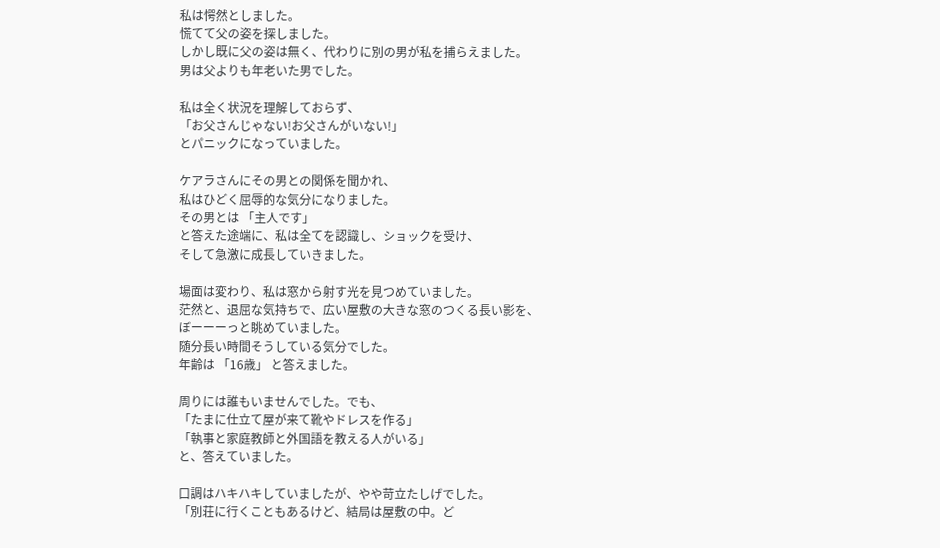私は愕然としました。
慌てて父の姿を探しました。
しかし既に父の姿は無く、代わりに別の男が私を捕らえました。
男は父よりも年老いた男でした。

私は全く状況を理解しておらず、
「お父さんじゃない!お父さんがいない!」
とパニックになっていました。

ケアラさんにその男との関係を聞かれ、
私はひどく屈辱的な気分になりました。
その男とは 「主人です」
と答えた途端に、私は全てを認識し、ショックを受け、
そして急激に成長していきました。

場面は変わり、私は窓から射す光を見つめていました。
茫然と、退屈な気持ちで、広い屋敷の大きな窓のつくる長い影を、
ぼーーーっと眺めていました。
随分長い時間そうしている気分でした。
年齢は 「16歳」 と答えました。

周りには誰もいませんでした。でも、
「たまに仕立て屋が来て靴やドレスを作る」
「執事と家庭教師と外国語を教える人がいる」
と、答えていました。

口調はハキハキしていましたが、やや苛立たしげでした。
「別荘に行くこともあるけど、結局は屋敷の中。ど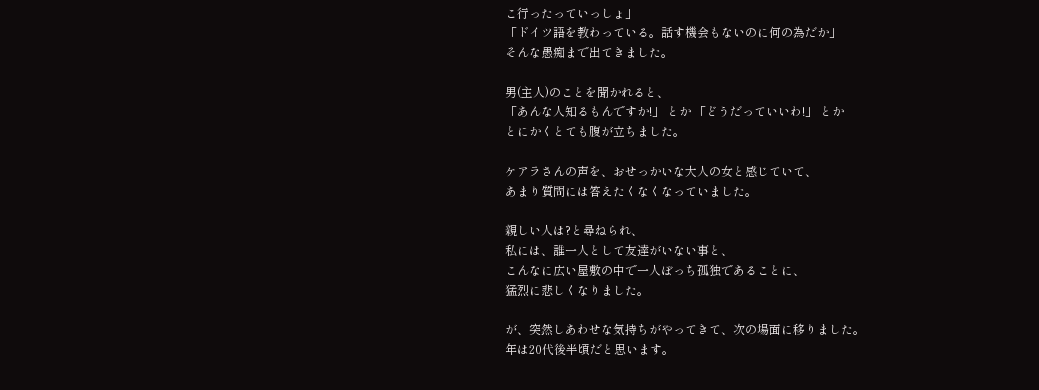こ行ったっていっしょ」
「ドイツ語を教わっている。話す機会もないのに何の為だか」
そんな愚痴まで出てきました。

男(主人)のことを聞かれると、
「あんな人知るもんですか!」 とか 「どうだっていいわ!」 とか
とにかくとても腹が立ちました。

ケアラさんの声を、おせっかいな大人の女と感じていて、
あまり質問には答えたくなくなっていました。

親しい人は?と尋ねられ、
私には、誰一人として友達がいない事と、
こんなに広い屋敷の中で一人ぼっち孤独であることに、
猛烈に悲しくなりました。

が、突然しあわせな気持ちがやってきて、次の場面に移りました。
年は20代後半頃だと思います。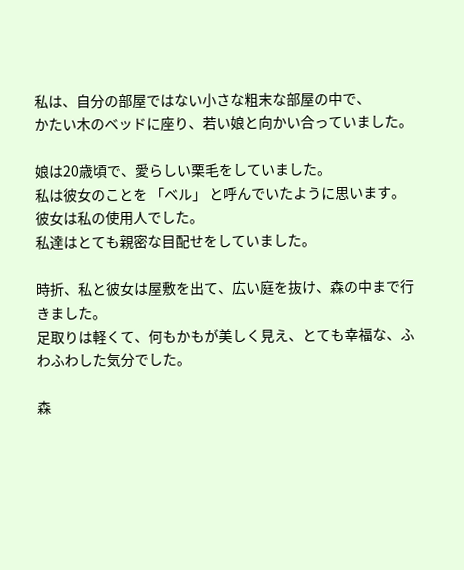私は、自分の部屋ではない小さな粗末な部屋の中で、
かたい木のベッドに座り、若い娘と向かい合っていました。

娘は20歳頃で、愛らしい栗毛をしていました。
私は彼女のことを 「ベル」 と呼んでいたように思います。
彼女は私の使用人でした。
私達はとても親密な目配せをしていました。

時折、私と彼女は屋敷を出て、広い庭を抜け、森の中まで行きました。
足取りは軽くて、何もかもが美しく見え、とても幸福な、ふわふわした気分でした。

森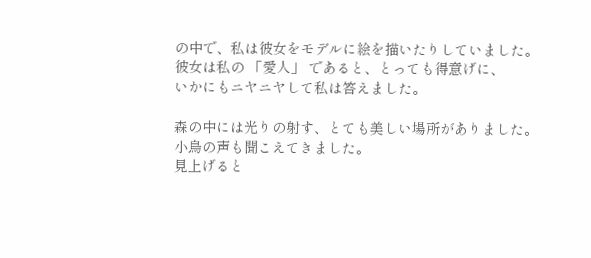の中で、私は彼女をモデルに絵を描いたりしていました。
彼女は私の 「愛人」 であると、とっても得意げに、
いかにもニヤニヤして私は答えました。

森の中には光りの射す、とても美しい場所がありました。
小鳥の声も聞こえてきました。
見上げると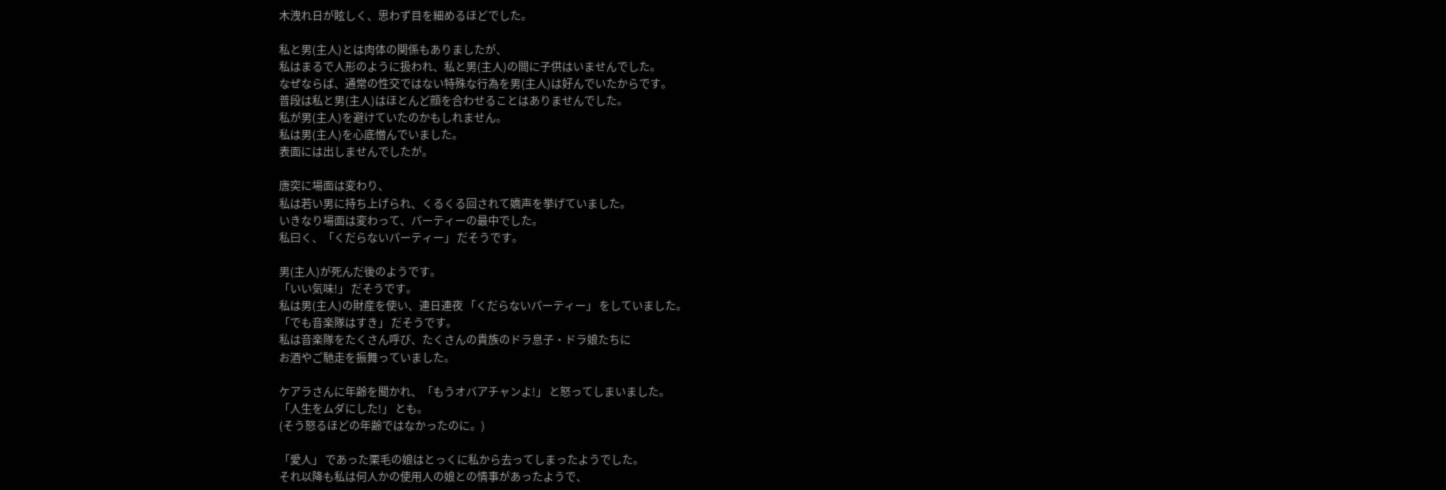木洩れ日が眩しく、思わず目を細めるほどでした。

私と男(主人)とは肉体の関係もありましたが、
私はまるで人形のように扱われ、私と男(主人)の間に子供はいませんでした。
なぜならば、通常の性交ではない特殊な行為を男(主人)は好んでいたからです。
普段は私と男(主人)はほとんど顔を合わせることはありませんでした。
私が男(主人)を避けていたのかもしれません。
私は男(主人)を心底憎んでいました。
表面には出しませんでしたが。

唐突に場面は変わり、
私は若い男に持ち上げられ、くるくる回されて嬌声を挙げていました。
いきなり場面は変わって、パーティーの最中でした。
私曰く、「くだらないパーティー」 だそうです。

男(主人)が死んだ後のようです。
「いい気味!」 だそうです。
私は男(主人)の財産を使い、連日連夜 「くだらないパーティー」 をしていました。
「でも音楽隊はすき」 だそうです。
私は音楽隊をたくさん呼び、たくさんの貴族のドラ息子・ドラ娘たちに
お酒やご馳走を振舞っていました。

ケアラさんに年齢を聞かれ、「もうオバアチャンよ!」 と怒ってしまいました。
「人生をムダにした!」 とも。
(そう怒るほどの年齢ではなかったのに。)

「愛人」 であった栗毛の娘はとっくに私から去ってしまったようでした。
それ以降も私は何人かの使用人の娘との情事があったようで、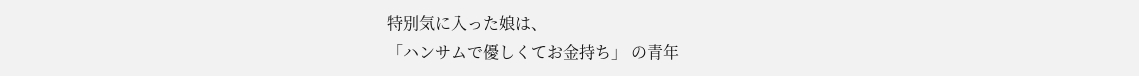特別気に入った娘は、
「ハンサムで優しくてお金持ち」 の青年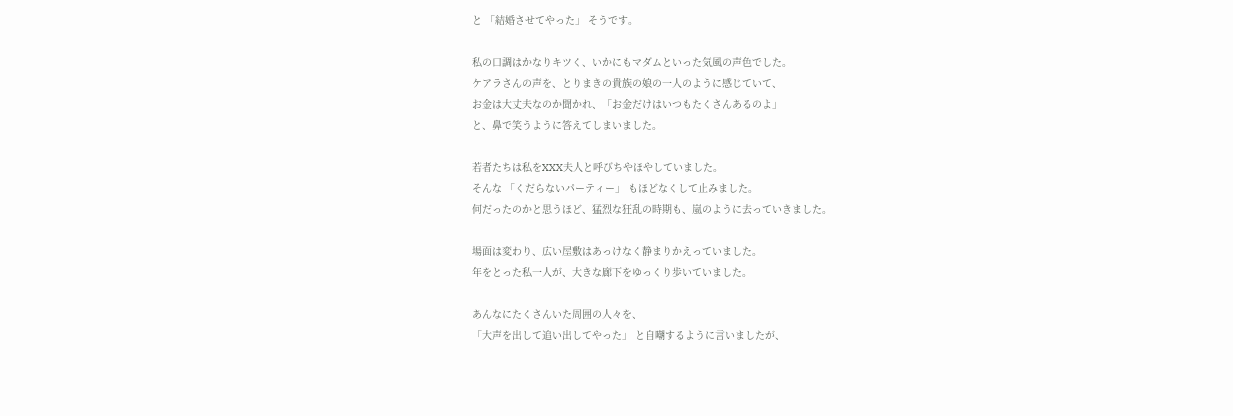と 「結婚させてやった」 そうです。

私の口調はかなりキツく、いかにもマダムといった気風の声色でした。
ケアラさんの声を、とりまきの貴族の娘の一人のように感じていて、
お金は大丈夫なのか聞かれ、「お金だけはいつもたくさんあるのよ」
と、鼻で笑うように答えてしまいました。

若者たちは私をXXX夫人と呼びちやほやしていました。
そんな 「くだらないパーティー」 もほどなくして止みました。
何だったのかと思うほど、猛烈な狂乱の時期も、嵐のように去っていきました。

場面は変わり、広い屋敷はあっけなく静まりかえっていました。
年をとった私一人が、大きな廊下をゆっくり歩いていました。

あんなにたくさんいた周囲の人々を、
「大声を出して追い出してやった」 と自嘲するように言いましたが、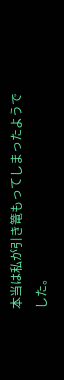本当は私が引き篭もってしまったようでした。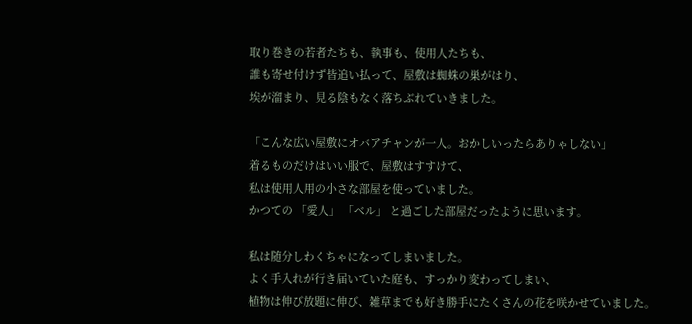取り巻きの若者たちも、執事も、使用人たちも、
誰も寄せ付けず皆追い払って、屋敷は蜘蛛の巣がはり、
埃が溜まり、見る陰もなく落ちぶれていきました。

「こんな広い屋敷にオバアチャンが一人。おかしいったらありゃしない」
着るものだけはいい服で、屋敷はすすけて、
私は使用人用の小さな部屋を使っていました。
かつての 「愛人」 「ベル」 と過ごした部屋だったように思います。

私は随分しわくちゃになってしまいました。
よく手入れが行き届いていた庭も、すっかり変わってしまい、
植物は伸び放題に伸び、雑草までも好き勝手にたくさんの花を咲かせていました。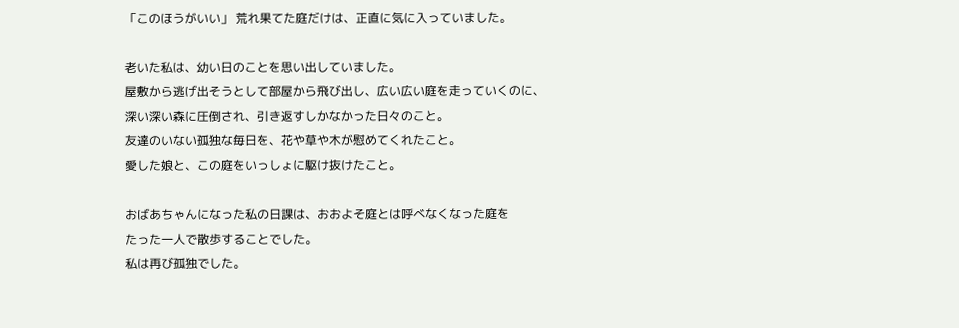「このほうがいい」 荒れ果てた庭だけは、正直に気に入っていました。

老いた私は、幼い日のことを思い出していました。
屋敷から逃げ出そうとして部屋から飛び出し、広い広い庭を走っていくのに、
深い深い森に圧倒され、引き返すしかなかった日々のこと。
友達のいない孤独な毎日を、花や草や木が慰めてくれたこと。
愛した娘と、この庭をいっしょに駆け抜けたこと。

おばあちゃんになった私の日課は、おおよそ庭とは呼べなくなった庭を
たった一人で散歩することでした。
私は再び孤独でした。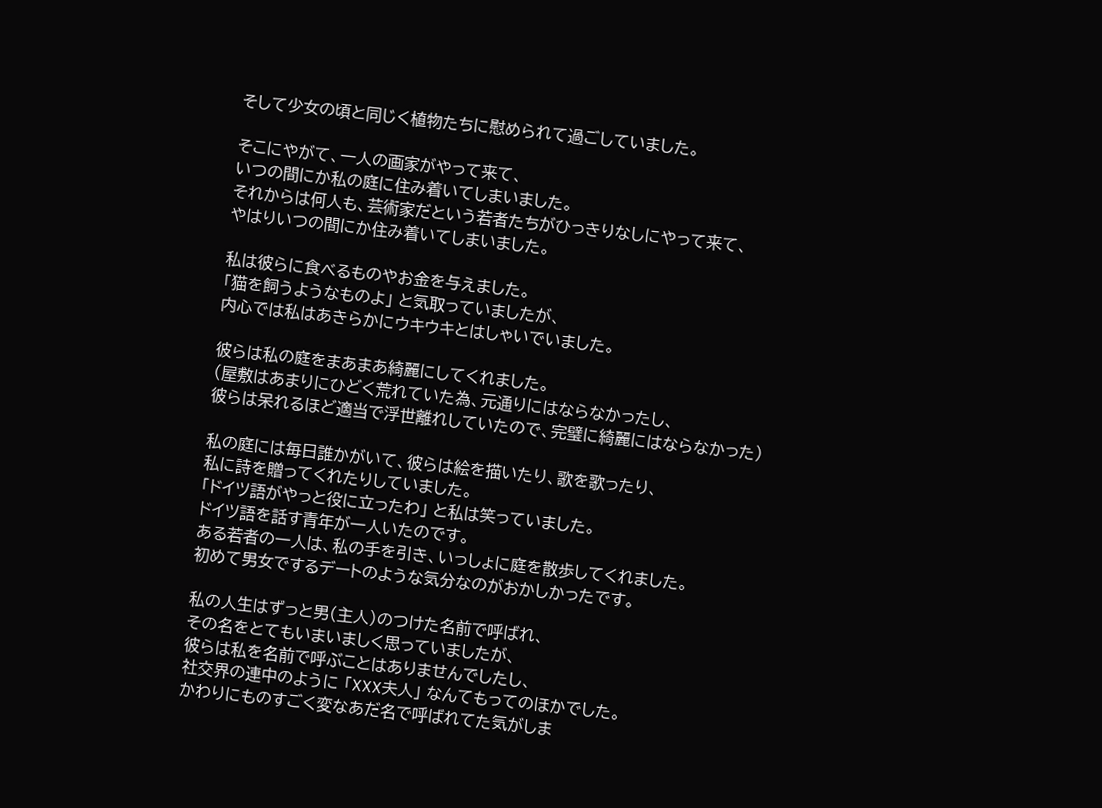そして少女の頃と同じく植物たちに慰められて過ごしていました。

そこにやがて、一人の画家がやって来て、
いつの間にか私の庭に住み着いてしまいました。
それからは何人も、芸術家だという若者たちがひっきりなしにやって来て、
やはりいつの間にか住み着いてしまいました。

私は彼らに食べるものやお金を与えました。
「猫を飼うようなものよ」 と気取っていましたが、
内心では私はあきらかにウキウキとはしゃいでいました。

彼らは私の庭をまあまあ綺麗にしてくれました。
(屋敷はあまりにひどく荒れていた為、元通りにはならなかったし、
彼らは呆れるほど適当で浮世離れしていたので、完璧に綺麗にはならなかった)

私の庭には毎日誰かがいて、彼らは絵を描いたり、歌を歌ったり、
私に詩を贈ってくれたりしていました。
「ドイツ語がやっと役に立ったわ」 と私は笑っていました。
ドイツ語を話す青年が一人いたのです。
ある若者の一人は、私の手を引き、いっしょに庭を散歩してくれました。
初めて男女でするデートのような気分なのがおかしかったです。

私の人生はずっと男(主人)のつけた名前で呼ばれ、
その名をとてもいまいましく思っていましたが、
彼らは私を名前で呼ぶことはありませんでしたし、
社交界の連中のように 「XXX夫人」 なんてもってのほかでした。
かわりにものすごく変なあだ名で呼ばれてた気がしま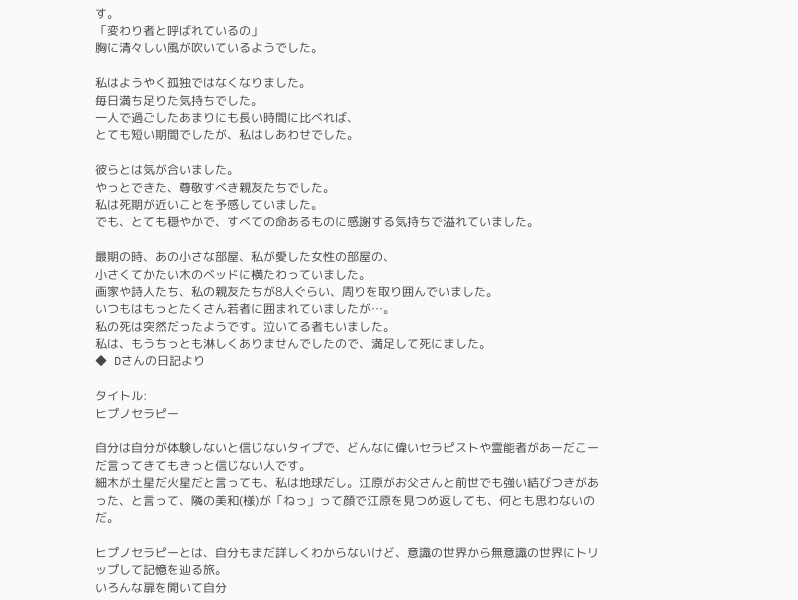す。
「変わり者と呼ばれているの」
胸に清々しい風が吹いているようでした。

私はようやく孤独ではなくなりました。
毎日満ち足りた気持ちでした。
一人で過ごしたあまりにも長い時間に比べれば、
とても短い期間でしたが、私はしあわせでした。

彼らとは気が合いました。
やっとできた、尊敬すべき親友たちでした。
私は死期が近いことを予感していました。
でも、とても穏やかで、すべての命あるものに感謝する気持ちで溢れていました。

最期の時、あの小さな部屋、私が愛した女性の部屋の、
小さくてかたい木のベッドに横たわっていました。
画家や詩人たち、私の親友たちが8人ぐらい、周りを取り囲んでいました。
いつもはもっとたくさん若者に囲まれていましたが…。
私の死は突然だったようです。泣いてる者もいました。
私は、もうちっとも淋しくありませんでしたので、満足して死にました。
◆ Dさんの日記より

タイトル:
ヒプノセラピー

自分は自分が体験しないと信じないタイプで、どんなに偉いセラピストや霊能者があーだこーだ言ってきてもきっと信じない人です。
細木が土星だ火星だと言っても、私は地球だし。江原がお父さんと前世でも強い結びつきがあった、と言って、隣の美和(様)が「ねっ」って顔で江原を見つめ返しても、何とも思わないのだ。

ヒプノセラピーとは、自分もまだ詳しくわからないけど、意識の世界から無意識の世界にトリップして記憶を辿る旅。
いろんな扉を開いて自分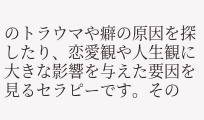のトラウマや癖の原因を探したり、恋愛観や人生観に大きな影響を与えた要因を見るセラピーです。その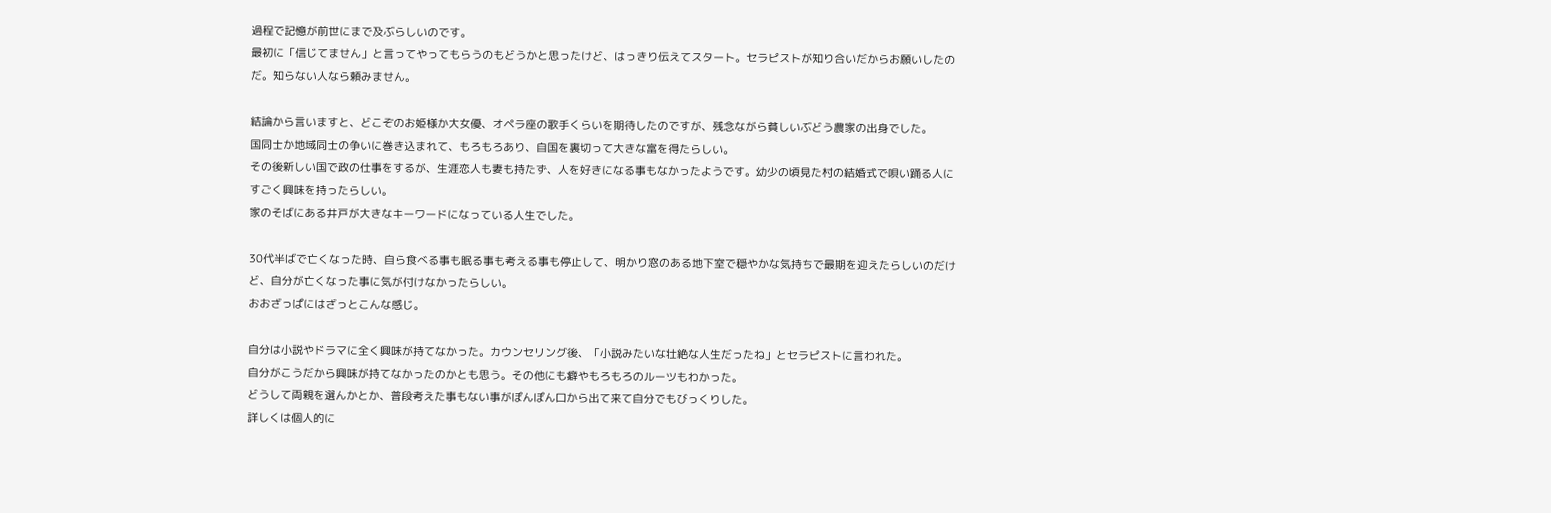過程で記憶が前世にまで及ぶらしいのです。
最初に「信じてません」と言ってやってもらうのもどうかと思ったけど、はっきり伝えてスタート。セラピストが知り合いだからお願いしたのだ。知らない人なら頼みません。

結論から言いますと、どこぞのお姫様か大女優、オペラ座の歌手くらいを期待したのですが、残念ながら貧しいぶどう農家の出身でした。
国同士か地域同士の争いに巻き込まれて、もろもろあり、自国を裏切って大きな富を得たらしい。
その後新しい国で政の仕事をするが、生涯恋人も妻も持たず、人を好きになる事もなかったようです。幼少の頃見た村の結婚式で唄い踊る人にすごく興味を持ったらしい。
家のそばにある井戸が大きなキーワードになっている人生でした。

30代半ばで亡くなった時、自ら食べる事も眠る事も考える事も停止して、明かり窓のある地下室で穏やかな気持ちで最期を迎えたらしいのだけど、自分が亡くなった事に気が付けなかったらしい。
おおざっぱにはざっとこんな感じ。

自分は小説やドラマに全く興味が持てなかった。カウンセリング後、「小説みたいな壮絶な人生だったね」とセラピストに言われた。
自分がこうだから興味が持てなかったのかとも思う。その他にも癖やもろもろのルーツもわかった。
どうして両親を選んかとか、普段考えた事もない事がぽんぽん口から出て来て自分でもびっくりした。
詳しくは個人的に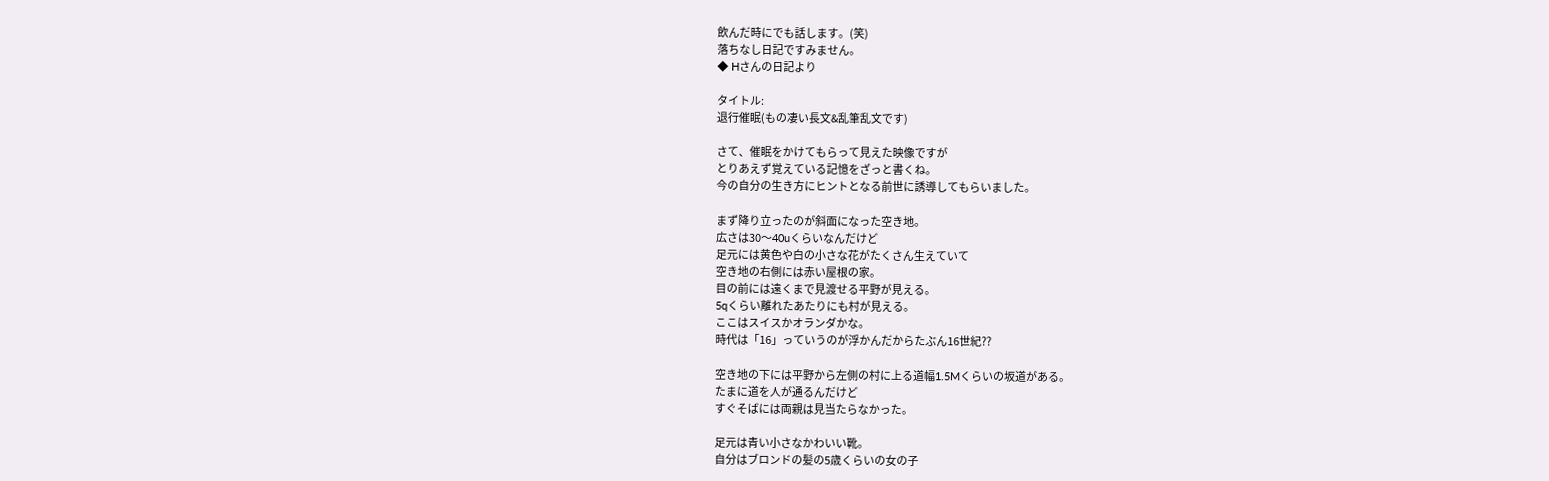飲んだ時にでも話します。(笑)
落ちなし日記ですみません。
◆ Hさんの日記より

タイトル:
退行催眠(もの凄い長文&乱筆乱文です)

さて、催眠をかけてもらって見えた映像ですが
とりあえず覚えている記憶をざっと書くね。
今の自分の生き方にヒントとなる前世に誘導してもらいました。

まず降り立ったのが斜面になった空き地。
広さは30〜40uくらいなんだけど
足元には黄色や白の小さな花がたくさん生えていて
空き地の右側には赤い屋根の家。
目の前には遠くまで見渡せる平野が見える。
5qくらい離れたあたりにも村が見える。
ここはスイスかオランダかな。
時代は「16」っていうのが浮かんだからたぶん16世紀??

空き地の下には平野から左側の村に上る道幅1.5Mくらいの坂道がある。
たまに道を人が通るんだけど
すぐそばには両親は見当たらなかった。

足元は青い小さなかわいい靴。
自分はブロンドの髪の5歳くらいの女の子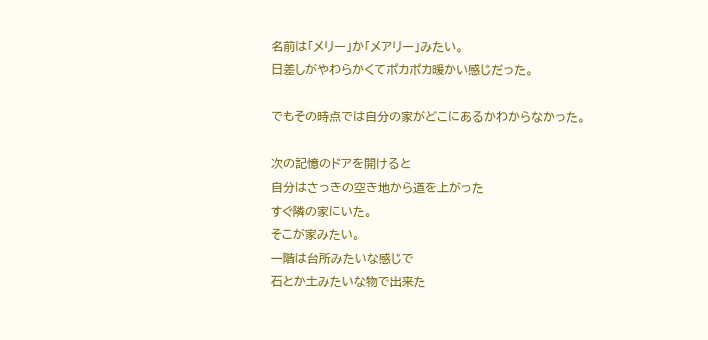名前は「メリー」か「メアリー」みたい。
日差しがやわらかくてポカポカ暖かい感じだった。

でもその時点では自分の家がどこにあるかわからなかった。

次の記憶のドアを開けると
自分はさっきの空き地から道を上がった
すぐ隣の家にいた。
そこが家みたい。
一階は台所みたいな感じで
石とか土みたいな物で出来た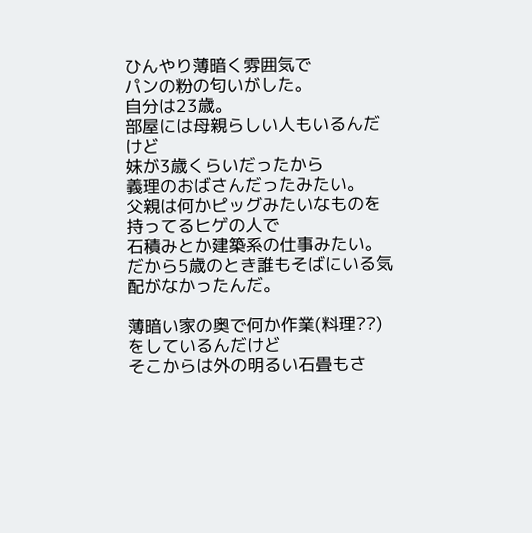ひんやり薄暗く雰囲気で
パンの粉の匂いがした。
自分は23歳。
部屋には母親らしい人もいるんだけど
妹が3歳くらいだったから
義理のおばさんだったみたい。
父親は何かピッグみたいなものを持ってるヒゲの人で
石積みとか建築系の仕事みたい。
だから5歳のとき誰もそばにいる気配がなかったんだ。

薄暗い家の奥で何か作業(料理??)をしているんだけど
そこからは外の明るい石畳もさ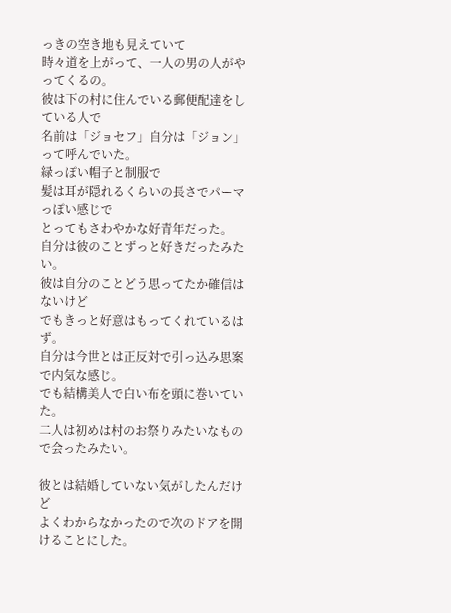っきの空き地も見えていて
時々道を上がって、一人の男の人がやってくるの。
彼は下の村に住んでいる郵便配達をしている人で
名前は「ジョセフ」自分は「ジョン」って呼んでいた。
緑っぽい帽子と制服で
髪は耳が隠れるくらいの長さでパーマっぽい感じで
とってもさわやかな好青年だった。
自分は彼のことずっと好きだったみたい。
彼は自分のことどう思ってたか確信はないけど
でもきっと好意はもってくれているはず。
自分は今世とは正反対で引っ込み思案で内気な感じ。
でも結構美人で白い布を頭に巻いていた。
二人は初めは村のお祭りみたいなもので会ったみたい。

彼とは結婚していない気がしたんだけど
よくわからなかったので次のドアを開けることにした。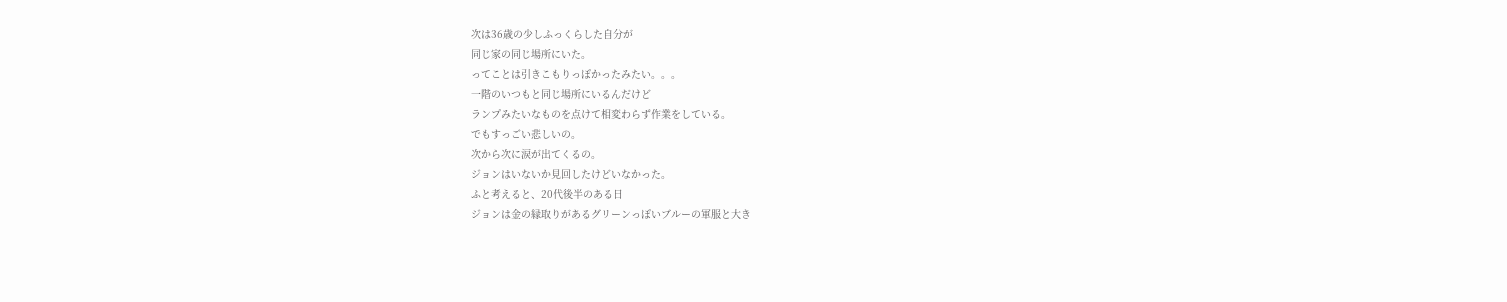次は36歳の少しふっくらした自分が
同じ家の同じ場所にいた。
ってことは引きこもりっぽかったみたい。。。
一階のいつもと同じ場所にいるんだけど
ランプみたいなものを点けて相変わらず作業をしている。
でもすっごい悲しいの。
次から次に涙が出てくるの。
ジョンはいないか見回したけどいなかった。
ふと考えると、20代後半のある日
ジョンは金の縁取りがあるグリーンっぽいブルーの軍服と大き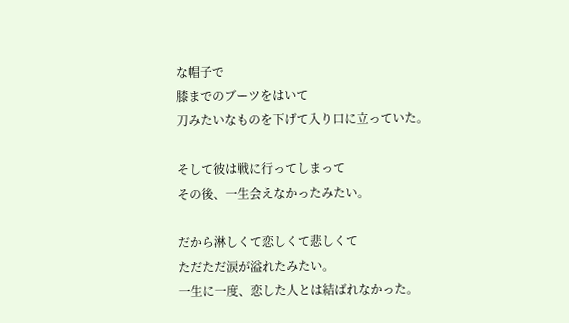な帽子で
膝までのブーツをはいて
刀みたいなものを下げて入り口に立っていた。

そして彼は戦に行ってしまって
その後、一生会えなかったみたい。

だから淋しくて恋しくて悲しくて
ただただ涙が溢れたみたい。
一生に一度、恋した人とは結ばれなかった。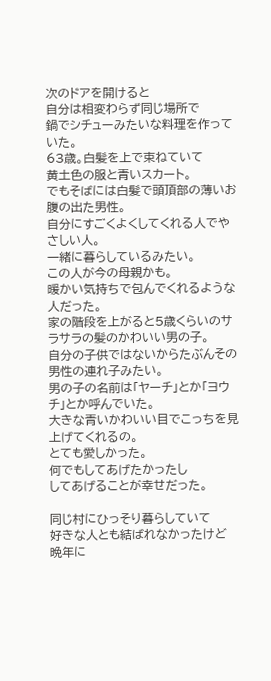次のドアを開けると
自分は相変わらず同じ場所で
鍋でシチューみたいな料理を作っていた。
63歳。白髪を上で束ねていて
黄土色の服と青いスカート。
でもそばには白髪で頭頂部の薄いお腹の出た男性。
自分にすごくよくしてくれる人でやさしい人。
一緒に暮らしているみたい。
この人が今の母親かも。
暖かい気持ちで包んでくれるような人だった。
家の階段を上がると5歳くらいのサラサラの髪のかわいい男の子。
自分の子供ではないからたぶんその男性の連れ子みたい。
男の子の名前は「ヤーチ」とか「ヨウチ」とか呼んでいた。
大きな青いかわいい目でこっちを見上げてくれるの。
とても愛しかった。
何でもしてあげたかったし
してあげることが幸せだった。

同じ村にひっそり暮らしていて
好きな人とも結ばれなかったけど
晩年に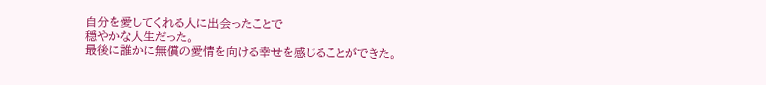自分を愛してくれる人に出会ったことで
穏やかな人生だった。
最後に誰かに無償の愛情を向ける幸せを感じることができた。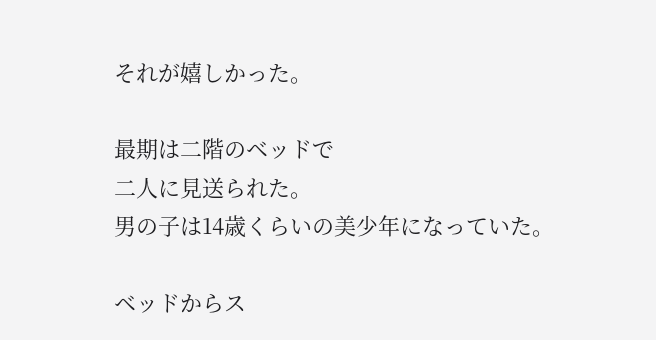それが嬉しかった。

最期は二階のベッドで
二人に見送られた。
男の子は14歳くらいの美少年になっていた。

ベッドからス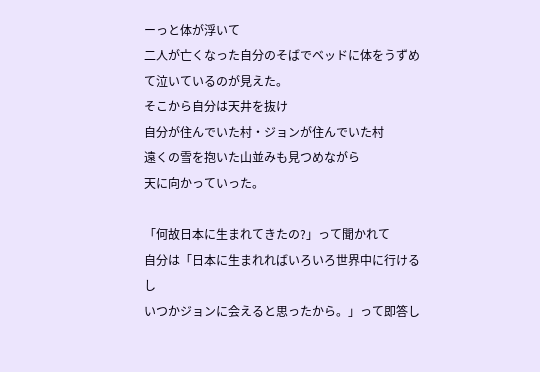ーっと体が浮いて
二人が亡くなった自分のそばでベッドに体をうずめて泣いているのが見えた。
そこから自分は天井を抜け
自分が住んでいた村・ジョンが住んでいた村
遠くの雪を抱いた山並みも見つめながら
天に向かっていった。

「何故日本に生まれてきたの?」って聞かれて
自分は「日本に生まれればいろいろ世界中に行けるし
いつかジョンに会えると思ったから。」って即答し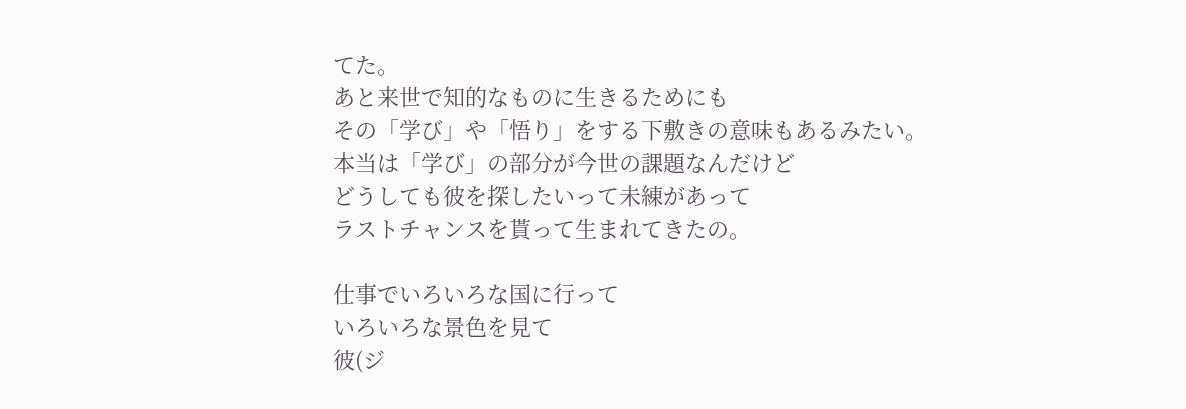てた。
あと来世で知的なものに生きるためにも
その「学び」や「悟り」をする下敷きの意味もあるみたい。
本当は「学び」の部分が今世の課題なんだけど
どうしても彼を探したいって未練があって
ラストチャンスを貰って生まれてきたの。

仕事でいろいろな国に行って
いろいろな景色を見て
彼(ジ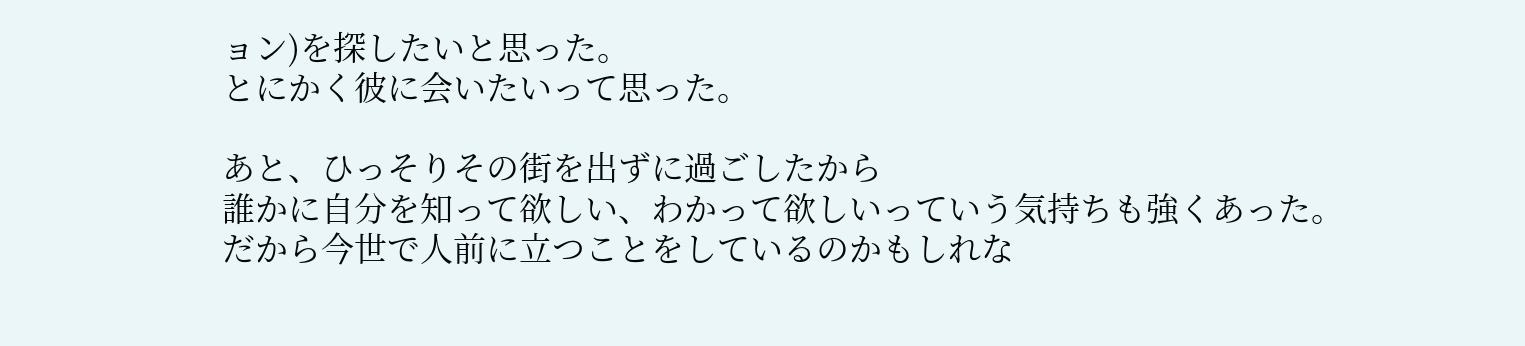ョン)を探したいと思った。
とにかく彼に会いたいって思った。

あと、ひっそりその街を出ずに過ごしたから
誰かに自分を知って欲しい、わかって欲しいっていう気持ちも強くあった。
だから今世で人前に立つことをしているのかもしれな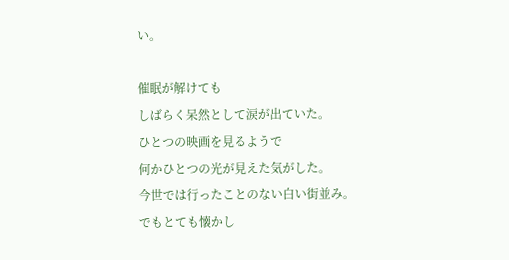い。

催眠が解けても
しばらく呆然として涙が出ていた。
ひとつの映画を見るようで
何かひとつの光が見えた気がした。
今世では行ったことのない白い街並み。
でもとても懐かし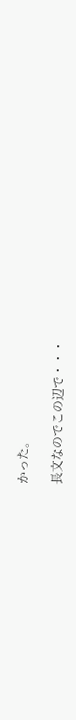かった。

長文なのでこの辺で・・・